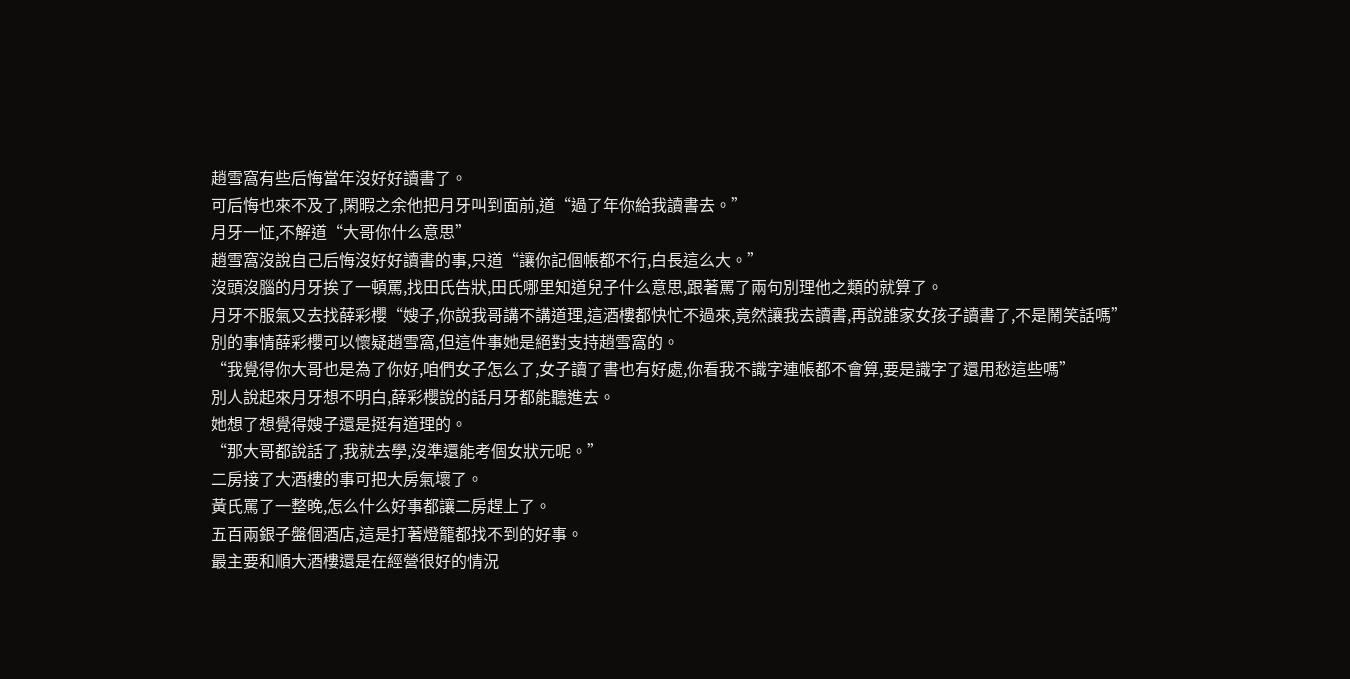趙雪窩有些后悔當年沒好好讀書了。
可后悔也來不及了,閑暇之余他把月牙叫到面前,道“過了年你給我讀書去。”
月牙一怔,不解道“大哥你什么意思”
趙雪窩沒說自己后悔沒好好讀書的事,只道“讓你記個帳都不行,白長這么大。”
沒頭沒腦的月牙挨了一頓罵,找田氏告狀,田氏哪里知道兒子什么意思,跟著罵了兩句別理他之類的就算了。
月牙不服氣又去找薛彩櫻“嫂子,你說我哥講不講道理,這酒樓都快忙不過來,竟然讓我去讀書,再說誰家女孩子讀書了,不是鬧笑話嗎”
別的事情薛彩櫻可以懷疑趙雪窩,但這件事她是絕對支持趙雪窩的。
“我覺得你大哥也是為了你好,咱們女子怎么了,女子讀了書也有好處,你看我不識字連帳都不會算,要是識字了還用愁這些嗎”
別人說起來月牙想不明白,薛彩櫻說的話月牙都能聽進去。
她想了想覺得嫂子還是挺有道理的。
“那大哥都說話了,我就去學,沒準還能考個女狀元呢。”
二房接了大酒樓的事可把大房氣壞了。
黃氏罵了一整晚,怎么什么好事都讓二房趕上了。
五百兩銀子盤個酒店,這是打著燈籠都找不到的好事。
最主要和順大酒樓還是在經營很好的情況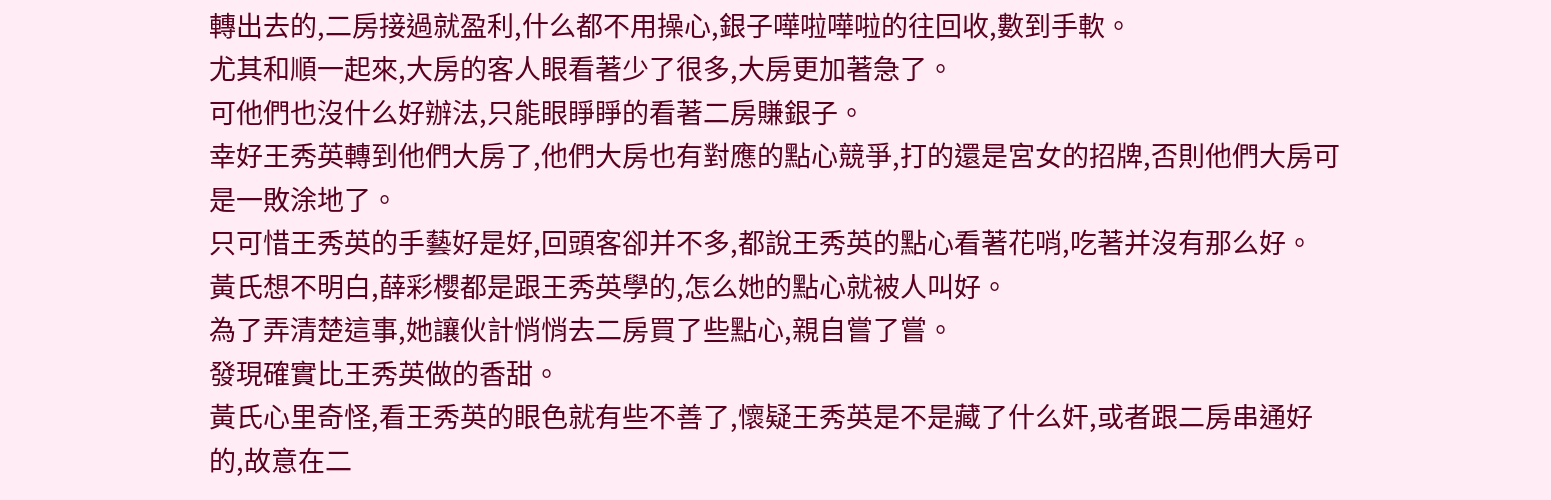轉出去的,二房接過就盈利,什么都不用操心,銀子嘩啦嘩啦的往回收,數到手軟。
尤其和順一起來,大房的客人眼看著少了很多,大房更加著急了。
可他們也沒什么好辦法,只能眼睜睜的看著二房賺銀子。
幸好王秀英轉到他們大房了,他們大房也有對應的點心競爭,打的還是宮女的招牌,否則他們大房可是一敗涂地了。
只可惜王秀英的手藝好是好,回頭客卻并不多,都說王秀英的點心看著花哨,吃著并沒有那么好。
黃氏想不明白,薛彩櫻都是跟王秀英學的,怎么她的點心就被人叫好。
為了弄清楚這事,她讓伙計悄悄去二房買了些點心,親自嘗了嘗。
發現確實比王秀英做的香甜。
黃氏心里奇怪,看王秀英的眼色就有些不善了,懷疑王秀英是不是藏了什么奸,或者跟二房串通好的,故意在二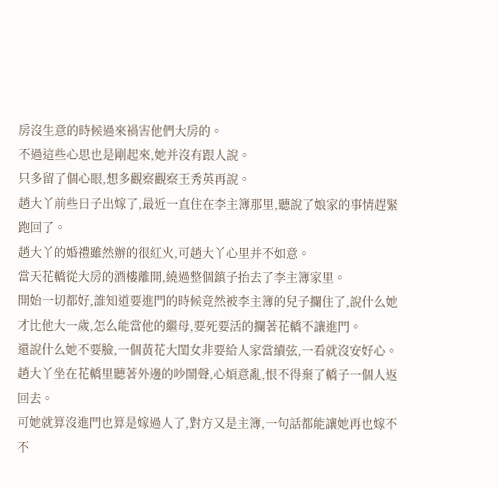房沒生意的時候過來禍害他們大房的。
不過這些心思也是剛起來,她并沒有跟人說。
只多留了個心眼,想多觀察觀察王秀英再說。
趙大丫前些日子出嫁了,最近一直住在李主簿那里,聽說了娘家的事情趕緊跑回了。
趙大丫的婚禮雖然辦的很紅火,可趙大丫心里并不如意。
當天花轎從大房的酒樓離開,繞過整個鎮子抬去了李主簿家里。
開始一切都好,誰知道要進門的時候竟然被李主簿的兒子攔住了,說什么她才比他大一歲,怎么能當他的繼母,要死要活的攔著花轎不讓進門。
還說什么她不要臉,一個黃花大閨女非要給人家當續弦,一看就沒安好心。
趙大丫坐在花轎里聽著外邊的吵鬧聲,心煩意亂,恨不得棄了轎子一個人返回去。
可她就算沒進門也算是嫁過人了,對方又是主簿,一句話都能讓她再也嫁不不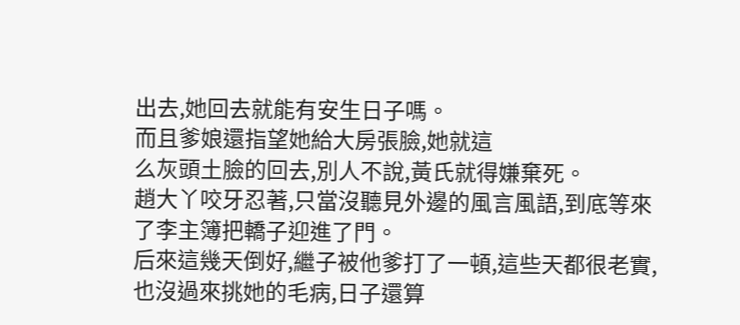出去,她回去就能有安生日子嗎。
而且爹娘還指望她給大房張臉,她就這
么灰頭土臉的回去,別人不說,黃氏就得嫌棄死。
趙大丫咬牙忍著,只當沒聽見外邊的風言風語,到底等來了李主簿把轎子迎進了門。
后來這幾天倒好,繼子被他爹打了一頓,這些天都很老實,也沒過來挑她的毛病,日子還算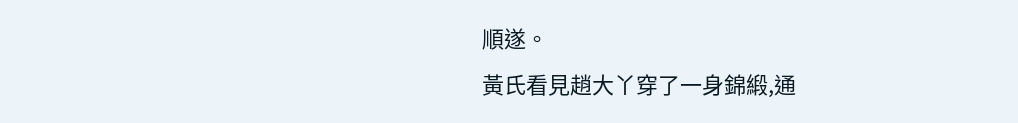順遂。
黃氏看見趙大丫穿了一身錦緞,通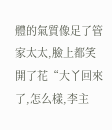體的氣質像足了管家太太,臉上都笑開了花“大丫回來了,怎么樣,李主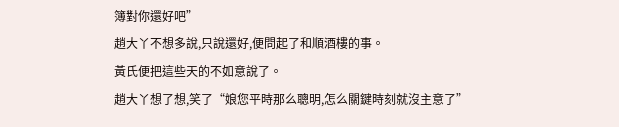簿對你還好吧”
趙大丫不想多說,只說還好,便問起了和順酒樓的事。
黃氏便把這些天的不如意說了。
趙大丫想了想,笑了“娘您平時那么聰明,怎么關鍵時刻就沒主意了”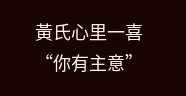黃氏心里一喜“你有主意”